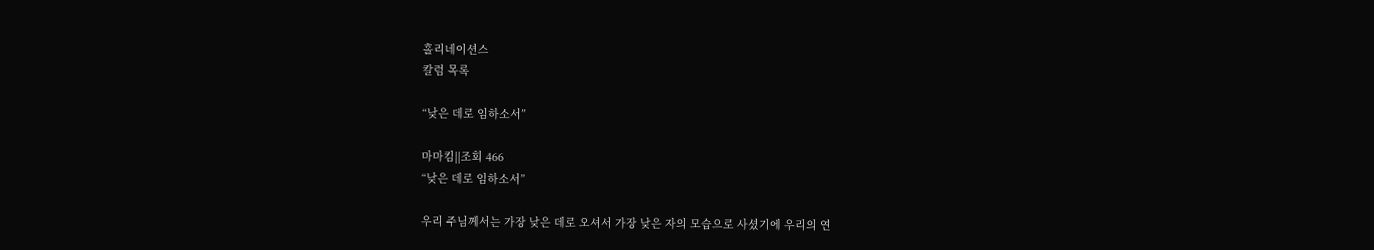홀리네이션스
칼럼 목록

“낮은 데로 임하소서”

마마킴||조회 466
“낮은 데로 임하소서”

우리 주님께서는 가장 낮은 데로 오셔서 가장 낮은 자의 모습으로 사셨기에 우리의 연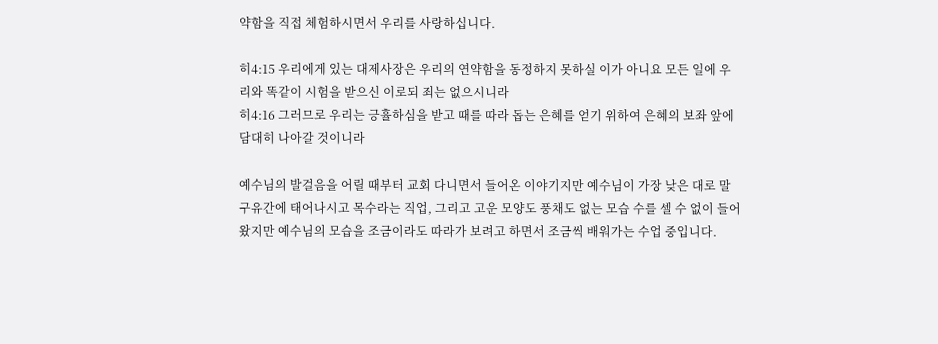약함을 직접 체험하시면서 우리를 사랑하십니다.

히4:15 우리에게 있는 대제사장은 우리의 연약함을 동정하지 못하실 이가 아니요 모든 일에 우리와 똑같이 시험을 받으신 이로되 죄는 없으시니라
히4:16 그러므로 우리는 긍휼하심을 받고 때를 따라 돕는 은혜를 얻기 위하여 은혜의 보좌 앞에 담대히 나아갈 것이니라

예수님의 발걸음을 어릴 때부터 교회 다니면서 들어온 이야기지만 예수님이 가장 낮은 대로 말 구유간에 태어나시고 목수라는 직업, 그리고 고운 모양도 풍채도 없는 모습 수를 셀 수 없이 들어왔지만 예수님의 모습을 조금이라도 따라가 보려고 하면서 조금씩 배워가는 수업 중입니다.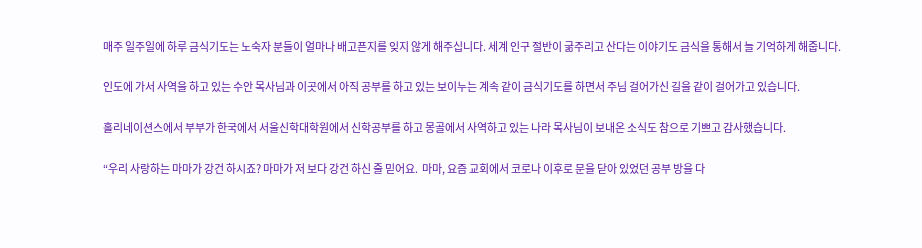매주 일주일에 하루 금식기도는 노숙자 분들이 얼마나 배고픈지를 잊지 않게 해주십니다. 세계 인구 절반이 굶주리고 산다는 이야기도 금식을 통해서 늘 기억하게 해줍니다.

인도에 가서 사역을 하고 있는 수안 목사님과 이곳에서 아직 공부를 하고 있는 보이누는 계속 같이 금식기도를 하면서 주님 걸어가신 길을 같이 걸어가고 있습니다.

홀리네이션스에서 부부가 한국에서 서울신학대학원에서 신학공부를 하고 몽골에서 사역하고 있는 나라 목사님이 보내온 소식도 참으로 기쁘고 감사했습니다.

“우리 사랑하는 마마가 강건 하시죠? 마마가 저 보다 강건 하신 줄 믿어요.  마마, 요즘 교회에서 코로나 이후로 문을 닫아 있었던 공부 방을 다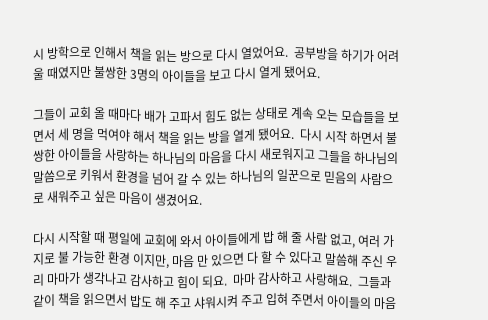시 방학으로 인해서 책을 읽는 방으로 다시 열었어요.  공부방을 하기가 어려울 때였지만 불쌍한 3명의 아이들을 보고 다시 열게 됐어요.

그들이 교회 올 때마다 배가 고파서 힘도 없는 상태로 계속 오는 모습들을 보면서 세 명을 먹여야 해서 책을 읽는 방을 열게 됐어요.  다시 시작 하면서 불쌍한 아이들을 사랑하는 하나님의 마음을 다시 새로워지고 그들을 하나님의 말씀으로 키워서 환경을 넘어 갈 수 있는 하나님의 일꾼으로 믿음의 사람으로 새워주고 싶은 마음이 생겼어요.

다시 시작할 때 평일에 교회에 와서 아이들에게 밥 해 줄 사람 없고, 여러 가지로 불 가능한 환경 이지만, 마음 만 있으면 다 할 수 있다고 말씀해 주신 우리 마마가 생각나고 감사하고 힘이 되요.  마마 감사하고 사랑해요.  그들과 같이 책을 읽으면서 밥도 해 주고 샤워시켜 주고 입혀 주면서 아이들의 마음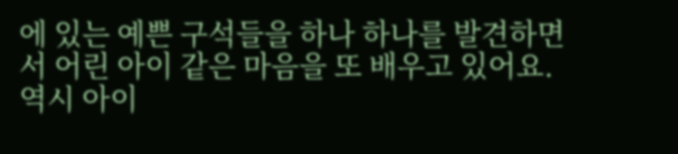에 있는 예쁜 구석들을 하나 하나를 발견하면서 어린 아이 같은 마음을 또 배우고 있어요. 역시 아이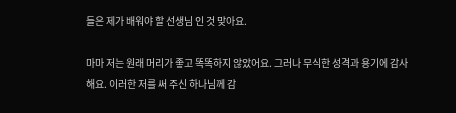들은 제가 배워야 할 선생님 인 것 맞아요.

마마 저는 원래 머리가 좋고 똑똑하지 않았어요. 그러나 무식한 성격과 용기에 감사해요. 이러한 저를 써 주신 하나님께 감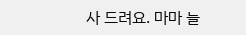사 드려요. 마마 늘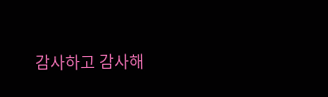감사하고 감사해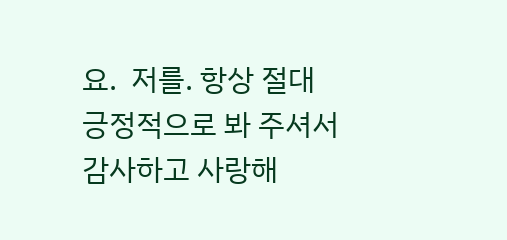요.  저를. 항상 절대 긍정적으로 봐 주셔서 감사하고 사랑해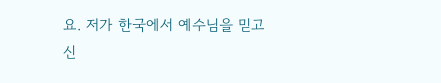요. 저가 한국에서 예수님을 믿고 신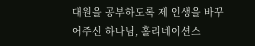대원을 공부하도록 제 인생을 바꾸어주신 하나님, 홀리네이션스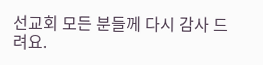선교회 모든 분들께 다시 감사 드려요.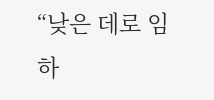“낮은 데로 임하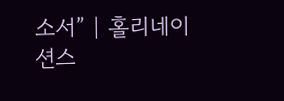소서” | 홀리네이션스